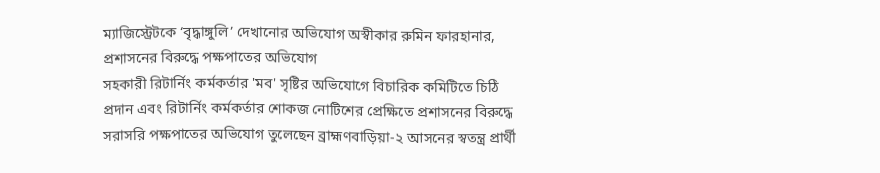ম্যাজিস্ট্রেটকে ‘বৃদ্ধাঙ্গুলি’ দেখানোর অভিযোগ অস্বীকার রুমিন ফারহানার, প্রশাসনের বিরুদ্ধে পক্ষপাতের অভিযোগ
সহকারী রিটার্নিং কর্মকর্তার 'মব' সৃষ্টির অভিযোগে বিচারিক কমিটিতে চিঠি প্রদান এবং রিটার্নিং কর্মকর্তার শোকজ নোটিশের প্রেক্ষিতে প্রশাসনের বিরুদ্ধে সরাসরি পক্ষপাতের অভিযোগ তুলেছেন ব্রাহ্মণবাড়িয়া-২ আসনের স্বতন্ত্র প্রার্থী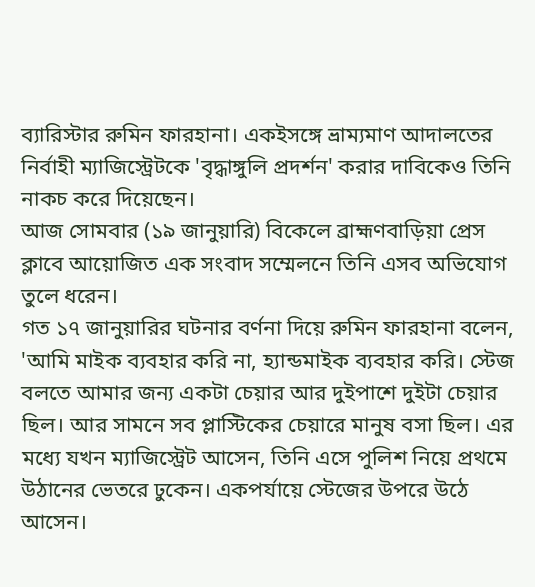ব্যারিস্টার রুমিন ফারহানা। একইসঙ্গে ভ্রাম্যমাণ আদালতের নির্বাহী ম্যাজিস্ট্রেটকে 'বৃদ্ধাঙ্গুলি প্রদর্শন' করার দাবিকেও তিনি নাকচ করে দিয়েছেন।
আজ সোমবার (১৯ জানুয়ারি) বিকেলে ব্রাহ্মণবাড়িয়া প্রেস ক্লাবে আয়োজিত এক সংবাদ সম্মেলনে তিনি এসব অভিযোগ তুলে ধরেন।
গত ১৭ জানুয়ারির ঘটনার বর্ণনা দিয়ে রুমিন ফারহানা বলেন, 'আমি মাইক ব্যবহার করি না, হ্যান্ডমাইক ব্যবহার করি। স্টেজ বলতে আমার জন্য একটা চেয়ার আর দুইপাশে দুইটা চেয়ার ছিল। আর সামনে সব প্লাস্টিকের চেয়ারে মানুষ বসা ছিল। এর মধ্যে যখন ম্যাজিস্ট্রেট আসেন, তিনি এসে পুলিশ নিয়ে প্রথমে উঠানের ভেতরে ঢুকেন। একপর্যায়ে স্টেজের উপরে উঠে আসেন।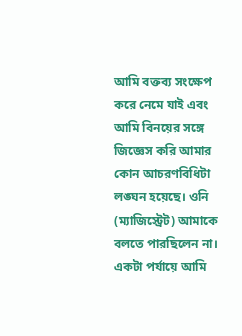আমি বক্তব্য সংক্ষেপ করে নেমে যাই এবং আমি বিনয়ের সঙ্গে জিজ্ঞেস করি আমার কোন আচরণবিধিটা লঙ্ঘন হয়েছে। ওনি (ম্যাজিস্ট্রেট) আমাকে বলতে পারছিলেন না। একটা পর্যায়ে আমি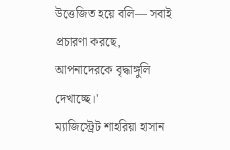উত্তেজিত হয়ে বলি— সবাই প্রচারণা করছে, আপনাদেরকে বৃদ্ধাঙ্গুলি দেখাচ্ছে।'
ম্যাজিস্ট্রেট শাহরিয়া হাসান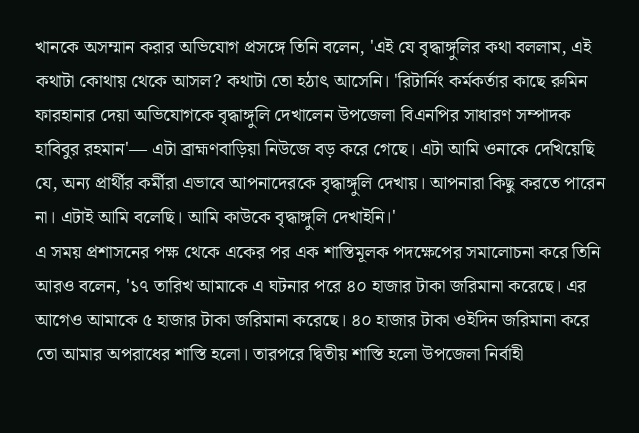খানকে অসম্মান করার অভিযোগ প্রসঙ্গে তিনি বলেন, 'এই যে বৃদ্ধাঙ্গুলির কথা বললাম, এই কথাটা কোথায় থেকে আসল? কথাটা তো হঠাৎ আসেনি। 'রিটার্নিং কর্মকর্তার কাছে রুমিন ফারহানার দেয়া অভিযোগকে বৃদ্ধাঙ্গুলি দেখালেন উপজেলা বিএনপির সাধারণ সম্পাদক হাবিবুর রহমান'— এটা ব্রাহ্মণবাড়িয়া নিউজে বড় করে গেছে। এটা আমি ওনাকে দেখিয়েছি যে, অন্য প্রার্থীর কর্মীরা এভাবে আপনাদেরকে বৃদ্ধাঙ্গুলি দেখায়। আপনারা কিছু করতে পারেন না। এটাই আমি বলেছি। আমি কাউকে বৃদ্ধাঙ্গুলি দেখাইনি।'
এ সময় প্রশাসনের পক্ষ থেকে একের পর এক শাস্তিমূলক পদক্ষেপের সমালোচনা করে তিনি আরও বলেন, '১৭ তারিখ আমাকে এ ঘটনার পরে ৪০ হাজার টাকা জরিমানা করেছে। এর আগেও আমাকে ৫ হাজার টাকা জরিমানা করেছে। ৪০ হাজার টাকা ওইদিন জরিমানা করে তো আমার অপরাধের শাস্তি হলো। তারপরে দ্বিতীয় শাস্তি হলো উপজেলা নির্বাহী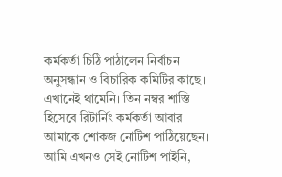কর্মকর্তা চিঠি পাঠালেন নির্বাচন অনুসন্ধান ও বিচারিক কমিটির কাছে। এখানেই থামেনি। তিন নম্বর শাস্তি হিসেবে রিটার্নিং কর্মকর্তা আবার আমাকে শোকজ নোটিশ পাঠিয়েছেন। আমি এখনও সেই নোটিশ পাইনি,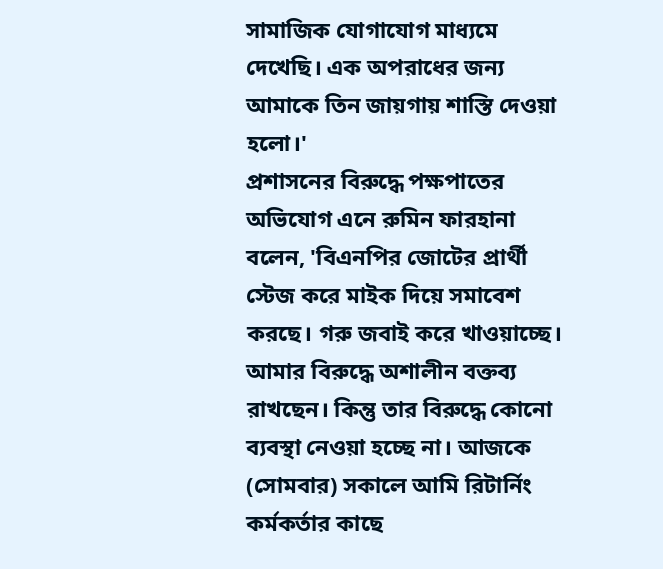সামাজিক যোগাযোগ মাধ্যমে দেখেছি। এক অপরাধের জন্য আমাকে তিন জায়গায় শাস্তি দেওয়া হলো।'
প্রশাসনের বিরুদ্ধে পক্ষপাতের অভিযোগ এনে রুমিন ফারহানা বলেন, 'বিএনপির জোটের প্রার্থী স্টেজ করে মাইক দিয়ে সমাবেশ করছে। গরু জবাই করে খাওয়াচ্ছে। আমার বিরুদ্ধে অশালীন বক্তব্য রাখছেন। কিন্তু তার বিরুদ্ধে কোনো ব্যবস্থা নেওয়া হচ্ছে না। আজকে (সোমবার) সকালে আমি রিটার্নিং কর্মকর্তার কাছে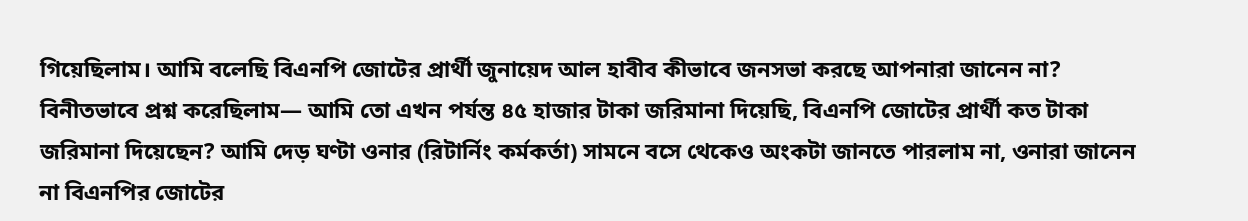গিয়েছিলাম। আমি বলেছি বিএনপি জোটের প্রার্থী জুনায়েদ আল হাবীব কীভাবে জনসভা করছে আপনারা জানেন না? বিনীতভাবে প্রশ্ন করেছিলাম— আমি তো এখন পর্যন্ত ৪৫ হাজার টাকা জরিমানা দিয়েছি, বিএনপি জোটের প্রার্থী কত টাকা জরিমানা দিয়েছেন? আমি দেড় ঘণ্টা ওনার (রিটার্নিং কর্মকর্তা) সামনে বসে থেকেও অংকটা জানতে পারলাম না, ওনারা জানেন না বিএনপির জোটের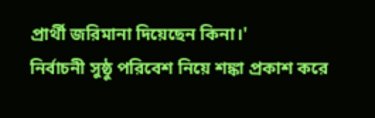প্রার্থী জরিমানা দিয়েছেন কিনা।'
নির্বাচনী সুষ্ঠু পরিবেশ নিয়ে শঙ্কা প্রকাশ করে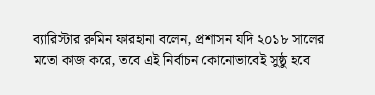ব্যারিস্টার রুমিন ফারহানা বলেন, প্রশাসন যদি ২০১৮ সালের মতো কাজ করে, তবে এই নির্বাচন কোনোভাবেই সুষ্ঠু হবে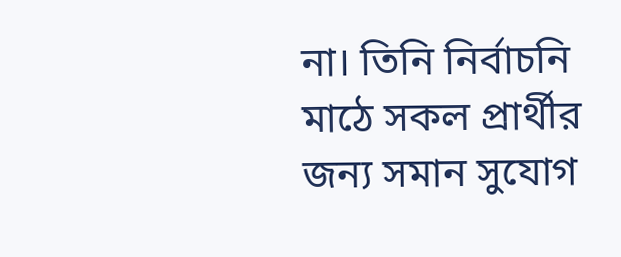না। তিনি নির্বাচনি মাঠে সকল প্রার্থীর জন্য সমান সুযোগ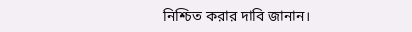নিশ্চিত করার দাবি জানান।